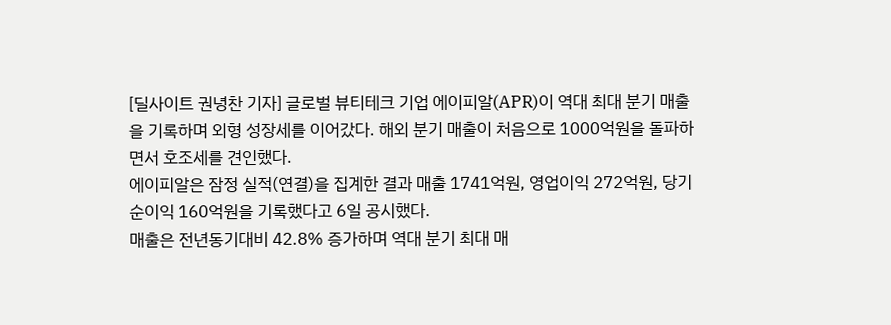[딜사이트 권녕찬 기자] 글로벌 뷰티테크 기업 에이피알(APR)이 역대 최대 분기 매출을 기록하며 외형 성장세를 이어갔다. 해외 분기 매출이 처음으로 1000억원을 돌파하면서 호조세를 견인했다.
에이피알은 잠정 실적(연결)을 집계한 결과 매출 1741억원, 영업이익 272억원, 당기순이익 160억원을 기록했다고 6일 공시했다.
매출은 전년동기대비 42.8% 증가하며 역대 분기 최대 매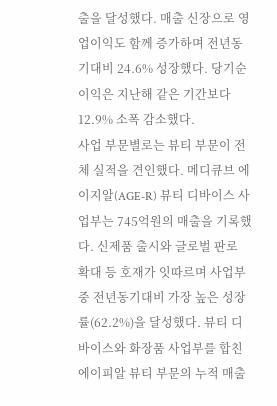출을 달성했다. 매출 신장으로 영업이익도 함께 증가하며 전년동기대비 24.6% 성장했다. 당기순이익은 지난해 같은 기간보다 12.9% 소폭 감소했다.
사업 부문별로는 뷰티 부문이 전체 실적을 견인했다. 메디큐브 에이지알(AGE-R) 뷰티 디바이스 사업부는 745억원의 매출을 기록했다. 신제품 출시와 글로벌 판로 확대 등 호재가 잇따르며 사업부 중 전년동기대비 가장 높은 성장률(62.2%)을 달성했다. 뷰티 디바이스와 화장품 사업부를 합친 에이피알 뷰티 부문의 누적 매출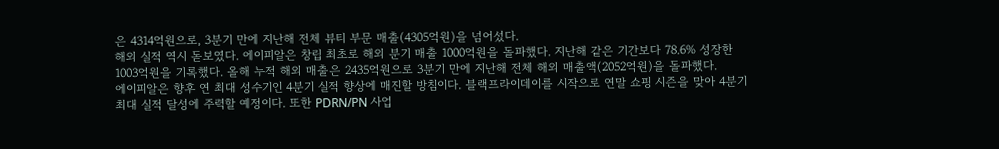은 4314억원으로, 3분기 만에 지난해 전체 뷰티 부문 매출(4305억원)을 넘어섰다.
해외 실적 역시 돋보였다. 에이피알은 창립 최초로 해외 분기 매출 1000억원을 돌파했다. 지난해 같은 기간보다 78.6% 성장한 1003억원을 기록했다. 올해 누적 해외 매출은 2435억원으로 3분기 만에 지난해 전체 해외 매출액(2052억원)을 돌파했다.
에이피알은 향후 연 최대 성수기인 4분기 실적 향상에 매진할 방침이다. 블랙프라이데이를 시작으로 연말 쇼핑 시즌을 맞아 4분기 최대 실적 달성에 주력할 예정이다. 또한 PDRN/PN 사업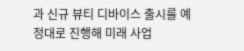과 신규 뷰티 디바이스 출시를 예정대로 진행해 미래 사업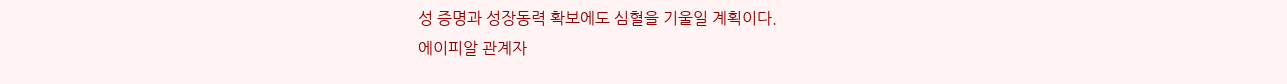성 증명과 성장동력 확보에도 심혈을 기울일 계획이다.
에이피알 관계자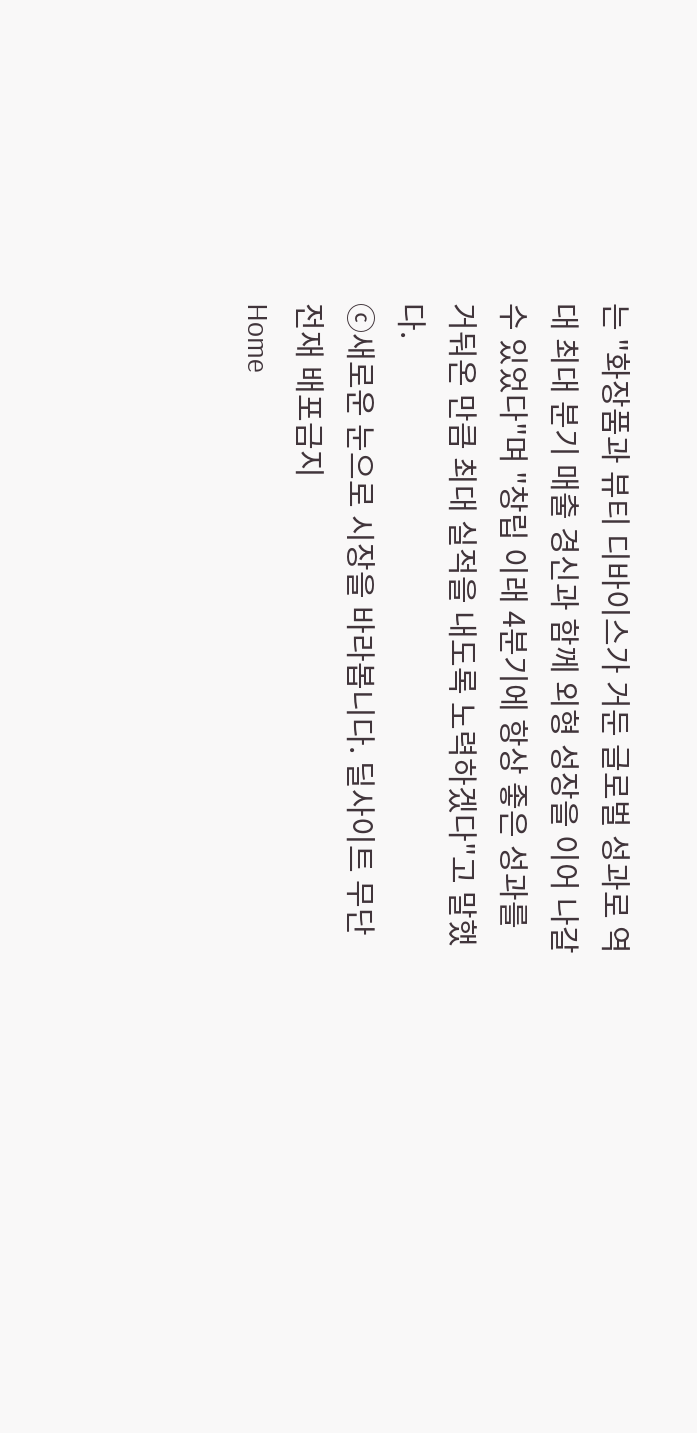는 "화장품과 뷰티 디바이스가 거둔 글로벌 성과로 역대 최대 분기 매출 경신과 함께 외형 성장을 이어 나갈 수 있었다"며 "창립 이래 4분기에 항상 좋은 성과를 거둬온 만큼 최대 실적을 내도록 노력하겠다"고 말했다.
ⓒ새로운 눈으로 시장을 바라봅니다. 딜사이트 무단전재 배포금지
Home